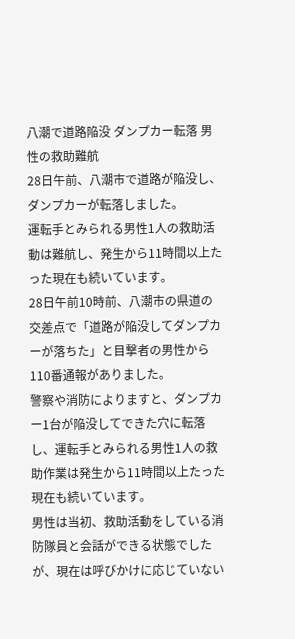八潮で道路陥没 ダンプカー転落 男性の救助難航
28日午前、八潮市で道路が陥没し、ダンプカーが転落しました。
運転手とみられる男性1人の救助活動は難航し、発生から11時間以上たった現在も続いています。
28日午前10時前、八潮市の県道の交差点で「道路が陥没してダンプカーが落ちた」と目撃者の男性から110番通報がありました。
警察や消防によりますと、ダンプカー1台が陥没してできた穴に転落し、運転手とみられる男性1人の救助作業は発生から11時間以上たった現在も続いています。
男性は当初、救助活動をしている消防隊員と会話ができる状態でしたが、現在は呼びかけに応じていない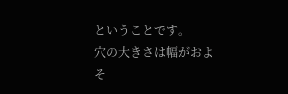ということです。
穴の大きさは幅がおよそ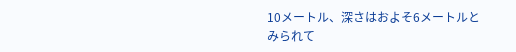10メートル、深さはおよそ6メートルとみられて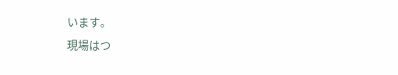います。
現場はつ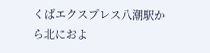くばエクスプレス八潮駅から北におよ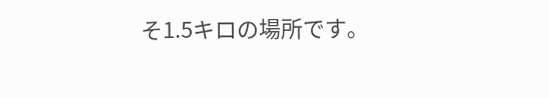そ1.5キロの場所です。